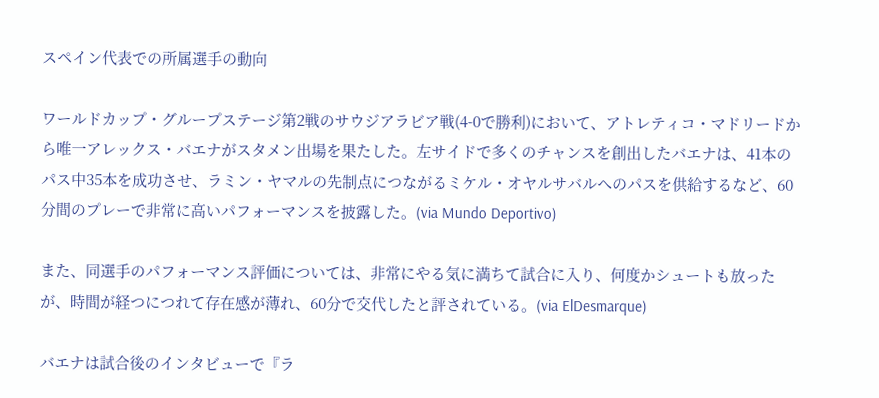スペイン代表での所属選手の動向

ワールドカップ・グループステージ第2戦のサウジアラビア戦(4-0で勝利)において、アトレティコ・マドリードから唯一アレックス・バエナがスタメン出場を果たした。左サイドで多くのチャンスを創出したバエナは、41本のパス中35本を成功させ、ラミン・ヤマルの先制点につながるミケル・オヤルサバルへのパスを供給するなど、60分間のプレーで非常に高いパフォーマンスを披露した。(via Mundo Deportivo)

また、同選手のパフォーマンス評価については、非常にやる気に満ちて試合に入り、何度かシュートも放ったが、時間が経つにつれて存在感が薄れ、60分で交代したと評されている。(via ElDesmarque)

バエナは試合後のインタビューで『ラ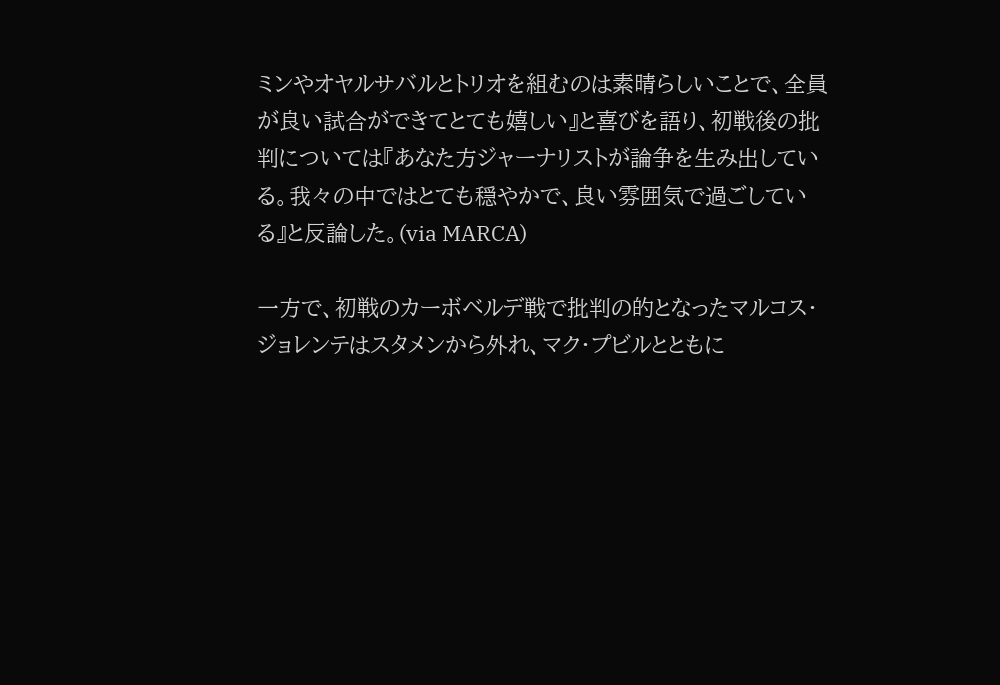ミンやオヤルサバルとトリオを組むのは素晴らしいことで、全員が良い試合ができてとても嬉しい』と喜びを語り、初戦後の批判については『あなた方ジャーナリストが論争を生み出している。我々の中ではとても穏やかで、良い雰囲気で過ごしている』と反論した。(via MARCA)

一方で、初戦のカーボベルデ戦で批判の的となったマルコス・ジョレンテはスタメンから外れ、マク・プビルとともに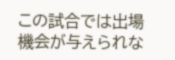この試合では出場機会が与えられな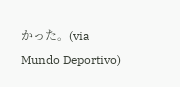かった。(via Mundo Deportivo)